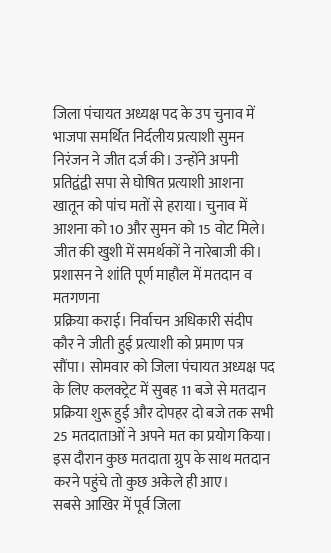जिला पंचायत अध्यक्ष पद के उप चुनाव में भाजपा समर्थित निर्दलीय प्रत्याशी सुमन निरंजन ने जीत दर्ज की। उन्होंने अपनी प्रतिद्वंद्वी सपा से घोषित प्रत्याशी आशना खातून को पांच मतों से हराया। चुनाव में आशना को 10 और सुमन को 15 वोट मिले। जीत की खुशी में समर्थकों ने नारेबाजी की। प्रशासन ने शांति पूर्ण माहौल में मतदान व मतगणना
प्रक्रिया कराई। निर्वाचन अधिकारी संदीप कौर ने जीती हुई प्रत्याशी को प्रमाण पत्र सौंपा। सोमवार को जिला पंचायत अध्यक्ष पद के लिए कलक्ट्रेट में सुबह 11 बजे से मतदान प्रक्रिया शुरू हुई और दोपहर दो बजे तक सभी 25 मतदाताओं ने अपने मत का प्रयोग किया। इस दौरान कुछ मतदाता ग्रुप के साथ मतदान करने पहुंचे तो कुछ अकेले ही आए।
सबसे आखिर में पूर्व जिला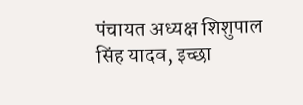पंचायत अध्यक्ष शिशुपाल सिंह यादव, इच्छा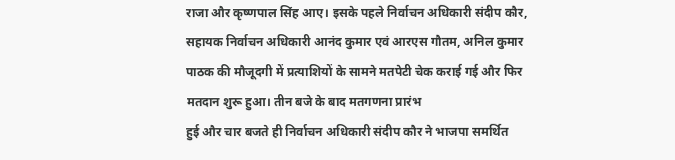राजा और कृष्णपाल सिंह आए। इसके पहले निर्वाचन अधिकारी संदीप कौर, सहायक निर्वाचन अधिकारी आनंद कुमार एवं आरएस गौतम, अनिल कुमार पाठक की मौजूदगी में प्रत्याशियों के सामने मतपेटी चेक कराई गई और फिर मतदान शुरू हुआ। तीन बजे के बाद मतगणना प्रारंभ
हुई और चार बजते ही निर्वाचन अधिकारी संदीप कौर ने भाजपा समर्थित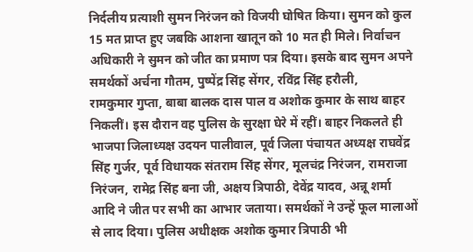निर्दलीय प्रत्याशी सुमन निरंजन को विजयी घोषित किया। सुमन को कुल 15 मत प्राप्त हुए जबकि आशना खातून को 10 मत ही मिले। निर्वाचन अधिकारी ने सुमन को जीत का प्रमाण पत्र दिया। इसके बाद सुमन अपने समर्थकों अर्चना गौतम, पुष्पेंद्र सिंह सेंगर, रविंद्र सिंह हरौली,
रामकुमार गुप्ता, बाबा बालक दास पाल व अशोक कुमार के साथ बाहर निकलीं। इस दौरान वह पुलिस के सुरक्षा घेरे में रहीं। बाहर निकलते ही भाजपा जिलाध्यक्ष उदयन पालीवाल, पूर्व जिला पंचायत अध्यक्ष राघवेंद्र सिंह गुर्जर, पूर्व विधायक संतराम सिंह सेंगर, मूलचंद्र निरंजन, रामराजा निरंजन, रामेद्र सिंह बना जी, अक्षय त्रिपाठी, देवेंद्र यादव, अन्नू शर्मा
आदि ने जीत पर सभी का आभार जताया। समर्थकों ने उन्हें फूल मालाओं से लाद दिया। पुलिस अधीक्षक अशोक कुमार त्रिपाठी भी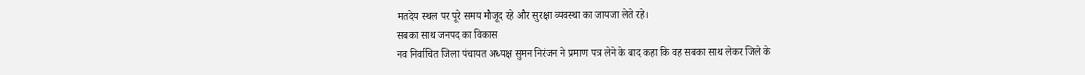मतदेय स्थल पर पूरे समय मौजूद रहे और सुरक्षा व्यवस्था का जायजा लेते रहे।
सबका साथ जनपद का विकास
नव निर्वाचित जिला पंचायत अध्यक्ष सुमन निरंजन ने प्रमाण पत्र लेने के बाद कहा कि वह सबका साथ लेकर जिले के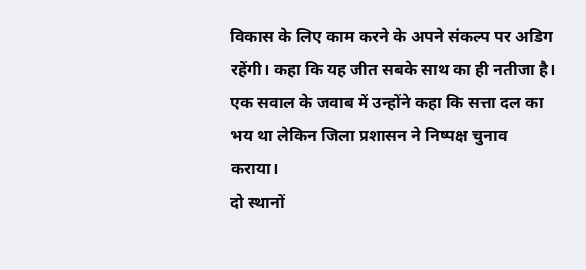विकास के लिए काम करने के अपने संकल्प पर अडिग रहेंगी। कहा कि यह जीत सबके साथ का ही नतीजा है। एक सवाल के जवाब में उन्होंने कहा कि सत्ता दल का भय था लेकिन जिला प्रशासन ने निष्पक्ष चुनाव कराया।
दो स्थानों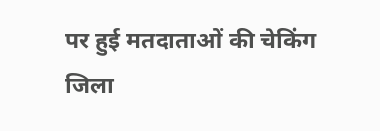पर हुई मतदाताओं की चेकिंग
जिला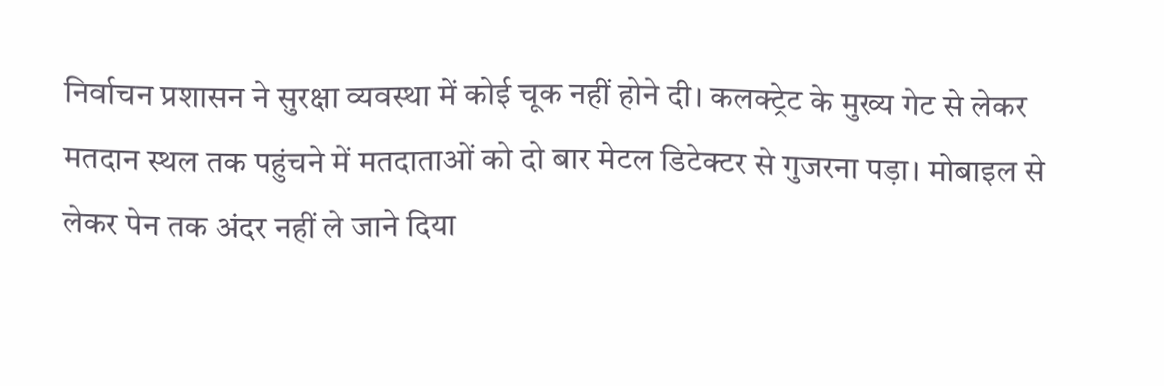निर्वाचन प्रशासन ने सुरक्षा व्यवस्था में कोई चूक नहीं होने दी। कलक्ट्रेट के मुख्य गेट से लेकर मतदान स्थल तक पहुंचने में मतदाताओं को दो बार मेटल डिटेक्टर से गुजरना पड़ा। मोबाइल से लेकर पेन तक अंदर नहीं ले जाने दिया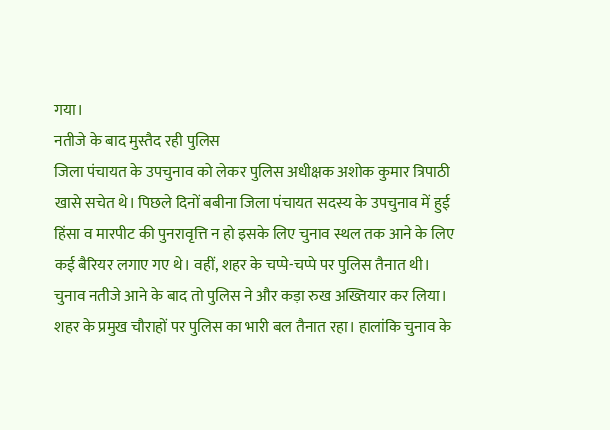गया।
नतीजे के बाद मुस्तैद रही पुलिस
जिला पंचायत के उपचुनाव को लेकर पुलिस अधीक्षक अशोक कुमार त्रिपाठी खासे सचेत थे। पिछले दिनों बबीना जिला पंचायत सदस्य के उपचुनाव में हुई हिंसा व मारपीट की पुनरावृत्ति न हो इसके लिए चुनाव स्थल तक आने के लिए कई बैरियर लगाए गए थे। वहीं, शहर के चप्पे-चप्पे पर पुलिस तैनात थी। चुनाव नतीजे आने के बाद तो पुलिस ने और कड़ा रुख अख्तियार कर लिया। शहर के प्रमुख चौराहों पर पुलिस का भारी बल तैनात रहा। हालांकि चुनाव के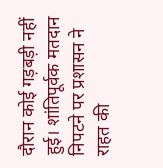दौरान कोई गड़बड़ी नहीं हुई। शांतिपूर्वक मतदान निपटने पर प्रशासन ने राहत की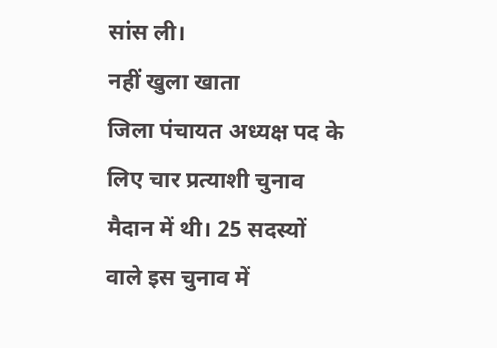सांस ली।
नहीं खुला खाता
जिला पंचायत अध्यक्ष पद के लिए चार प्रत्याशी चुनाव मैदान में थी। 25 सदस्यों वाले इस चुनाव में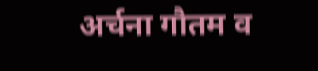अर्चना गौतम व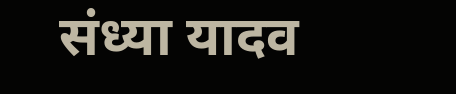संध्या यादव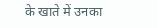के खाते में उनका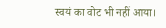स्वयं का वोट भी नहीं आया।